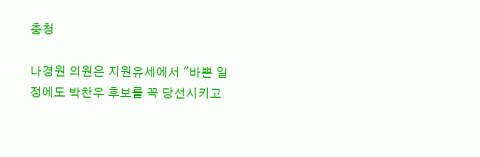충청

나경원 의원은 지원유세에서 "바쁜 일정에도 박찬우 후보를 꼭 당선시키고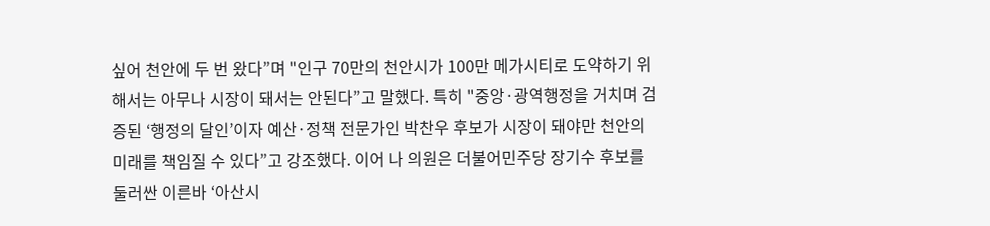싶어 천안에 두 번 왔다”며 "인구 70만의 천안시가 100만 메가시티로 도약하기 위해서는 아무나 시장이 돼서는 안된다”고 말했다. 특히 "중앙·광역행정을 거치며 검증된 ‘행정의 달인’이자 예산·정책 전문가인 박찬우 후보가 시장이 돼야만 천안의 미래를 책임질 수 있다”고 강조했다. 이어 나 의원은 더불어민주당 장기수 후보를 둘러싼 이른바 ‘아산시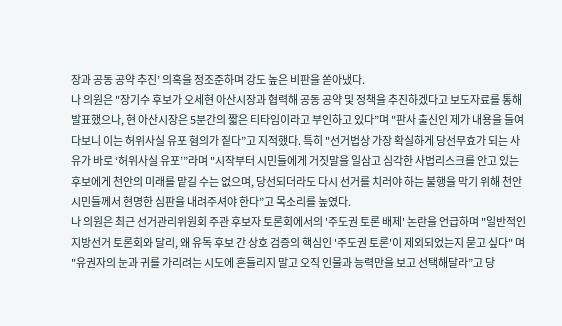장과 공동 공약 추진’ 의혹을 정조준하며 강도 높은 비판을 쏟아냈다.
나 의원은 "장기수 후보가 오세현 아산시장과 협력해 공동 공약 및 정책을 추진하겠다고 보도자료를 통해 발표했으나, 현 아산시장은 5분간의 짧은 티타임이라고 부인하고 있다”며 "판사 출신인 제가 내용을 들여다보니 이는 허위사실 유포 혐의가 짙다”고 지적했다. 특히 "선거법상 가장 확실하게 당선무효가 되는 사유가 바로 ‘허위사실 유포’”라며 "시작부터 시민들에게 거짓말을 일삼고 심각한 사법리스크를 안고 있는 후보에게 천안의 미래를 맡길 수는 없으며, 당선되더라도 다시 선거를 치러야 하는 불행을 막기 위해 천안 시민들께서 현명한 심판을 내려주셔야 한다”고 목소리를 높였다.
나 의원은 최근 선거관리위원회 주관 후보자 토론회에서의 '주도권 토론 배제' 논란을 언급하며 "일반적인 지방선거 토론회와 달리, 왜 유독 후보 간 상호 검증의 핵심인 '주도권 토론'이 제외되었는지 묻고 싶다" 며 "유권자의 눈과 귀를 가리려는 시도에 흔들리지 말고 오직 인물과 능력만을 보고 선택해달라”고 당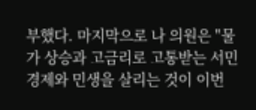부했다. 마지막으로 나 의원은 "물가 상승과 고금리로 고통받는 서민 경제와 민생을 살리는 것이 이번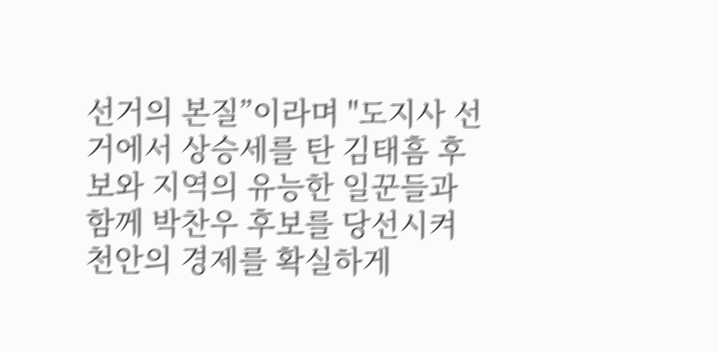선거의 본질”이라며 "도지사 선거에서 상승세를 탄 김태흠 후보와 지역의 유능한 일꾼들과 함께 박찬우 후보를 당선시켜 천안의 경제를 확실하게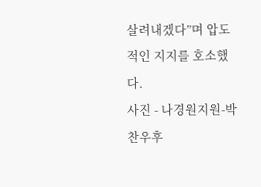살려내겠다”며 압도적인 지지를 호소했다.
사진 - 나경원지원-박찬우후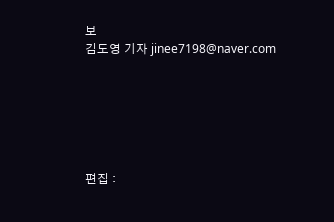보
김도영 기자 jinee7198@naver.com






편집 :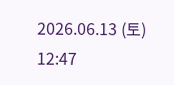2026.06.13 (토) 12:47